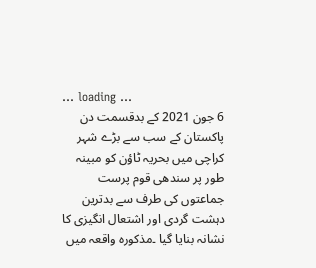... loading ...
6 جون 2021 کے بدقسمت دن پاکستان کے سب سے بڑے شہر کراچی میں بحریہ ٹاؤن کو مبینہ طور پر سندھی قوم پرست جماعتوں کی طرف سے بدترین دہشت گردی اور اشتعال انگیزی کا نشانہ بنایا گیا ۔مذکورہ واقعہ میں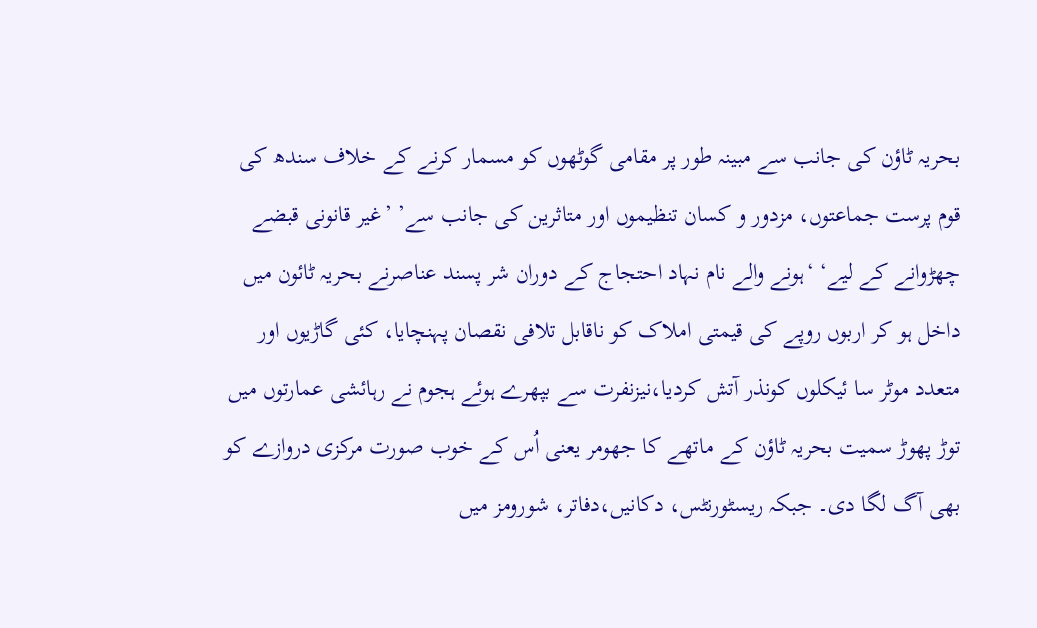بحریہ ٹاؤن کی جانب سے مبینہ طور پر مقامی گوٹھوں کو مسمار کرنے کے خلاف سندھ کی قوم پرست جماعتوں، مزدور و کسان تنظیموں اور متاثرین کی جانب سے’ ’غیر قانونی قبضے چھڑوانے کے لیے‘ ‘ہونے والے نام نہاد احتجاج کے دوران شر پسند عناصرنے بحریہ ٹائون میں داخل ہو کر اربوں روپے کی قیمتی املاک کو ناقابل تلافی نقصان پہنچایا، کئی گاڑیوں اور متعدد موٹر سا ئیکلوں کونذر آتش کردیا،نیزنفرت سے بپھرے ہوئے ہجوم نے رہائشی عمارتوں میں توڑ پھوڑ سمیت بحریہ ٹاؤن کے ماتھے کا جھومر یعنی اُس کے خوب صورت مرکزی دروازے کو بھی آگ لگا دی۔ جبکہ ریسٹورنٹس، دکانیں،دفاتر، شورومز میں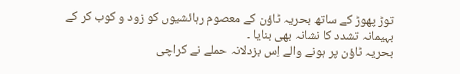توڑ پھوڑ کے ساتھ بحریہ ٹاؤن کے معصوم رہائشیوں کو زود و کوب کر کے بہیمانہ تشدد کا نشانہ بھی بنایا ۔
بحریہ ٹاؤن پر ہونے والے اِس بزدلانہ حملے نے کراچی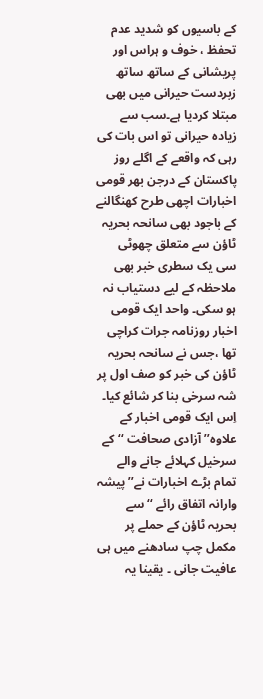کے باسیوں کو شدید عدم تحفظ ، خوف و ہراس اور پریشانی کے ساتھ ساتھ زبردست حیرانی میں بھی مبتلا کردیا ہے۔سب سے زیادہ حیرانی تو اس بات کی رہی کہ واقعے کے اگلے روز پاکستان کے درجن بھر قومی اخبارات اچھی طرح کھنگالنے کے باجود بھی سانحہ بحریہ ٹاؤن سے متعلق چھوٹی سی یک سطری خبر بھی ملاحظہ کے لیے دستیاب نہ ہو سکی۔ واحد ایک قومی اخبار روزنامہ جرات کراچی تھا ،جس نے سانحہ بحریہ ٹاؤن کی خبر کو صف اول پر شہ سرخی بنا کر شائع کیا۔ اِس ایک قومی اخبار کے علاوہ’’ آزادی صحافت ‘‘کے سرخیل کہلائے جانے والے تمام بڑے اخبارات نے’’پیشہ وارانہ اتفاق رائے ‘‘ سے بحریہ ٹاؤن کے حملے پر مکمل چپ سادھنے میں ہی عافیت جانی ۔ یقینا یہ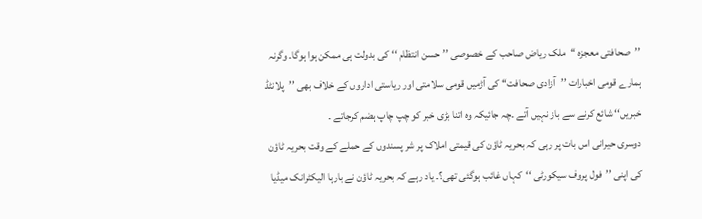’’صحافتی معجزہ ‘‘ملک ریاض صاحب کے خصوصی ’’حسن انتظام ‘‘ کی بدولت ہی ممکن ہوا ہوگا۔ وگرنہ ہمارے قومی اخبارات ’’آزادی صحافت‘‘ کی آڑمیں قومی سلامتی اور ریاستی اداروں کے خلاف بھی ’’پلانٹڈ خبریں‘‘ شائع کرنے سے باز نہیں آتے ۔چہ جائیکہ وہ اتنا بڑی خبر کو چپ چاپ ہضم کرجاتے ۔
دوسری حیرانی اس بات پر رہی کہ بحریہ ٹاؤن کی قیمتی املاک پر شر پسندوں کے حملے کے وقت بحریہ ٹاؤن کی اپنی ’’فول پروف سیکورٹی ‘‘کہاں غائب ہوگئی تھی؟۔ یاد رہے کہ بحریہ ٹاؤن نے بارہا الیکٹرانک میڈیا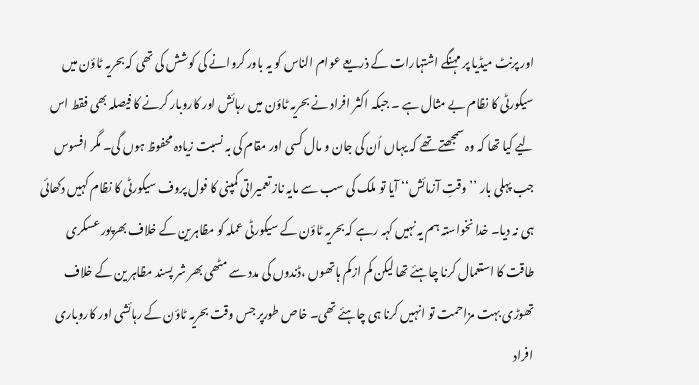اور پرنٹ میڈیا پر مہنگے اشتہارات کے ذریعے عوام الناس کو یہ باور کروانے کی کوشش کی تھی کہ بحریہ ٹاؤن میں سیکورٹی کا نظام بے مثال ہے ۔ جبکہ اکثر افراد نے بحریہ ٹاؤن میں رہائش اور کاروبار کرنے کا فیصلہ بھی فقط اس لیے کیا تھا کہ وہ سمجھتے تھے کہ یہاں اُن کی جان و مال کسی اور مقام کی بہ نسبت زیادہ محفوظ ہوں گی۔ مگر افسوس جب پہلی بار ’’وقتِ آزمائش‘‘ آیا تو ملک کی سب سے مایہ ناز تعمیراتی کمپنی کا فول پروف سیکورٹی کا نظام کہیں دکھائی ہی نہ دیا۔ خدا نخواستہ ہم یہ نہیں کہہ رہے کہ بحریہ ٹاؤن کے سیکورٹی عملہ کو مظاہرین کے خلاف بھرپور عسکری طاقت کا استعمال کرنا چاہئے تھا لیکن کم ازکم ہاتھوں ،ڈندوں کی مدد سے مٹھی بھر شر پسند مظاہر ین کے خلاف تھوڑی بہت مزاحمت تو انہیں کرنا ہی چاہئے تھی۔ خاص طورپر جس وقت بحریہ ٹاؤن کے رہائشی اور کاروباری افراد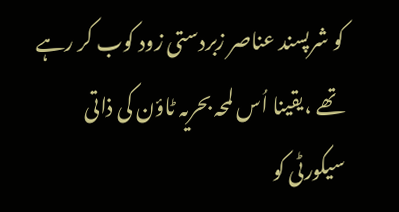کو شرپسند عناصر زبردستی زود کوب کر رہے تھے ،یقینا اُس لمحہ بحریہ ٹاؤن کی ذاتی سیکورٹی کو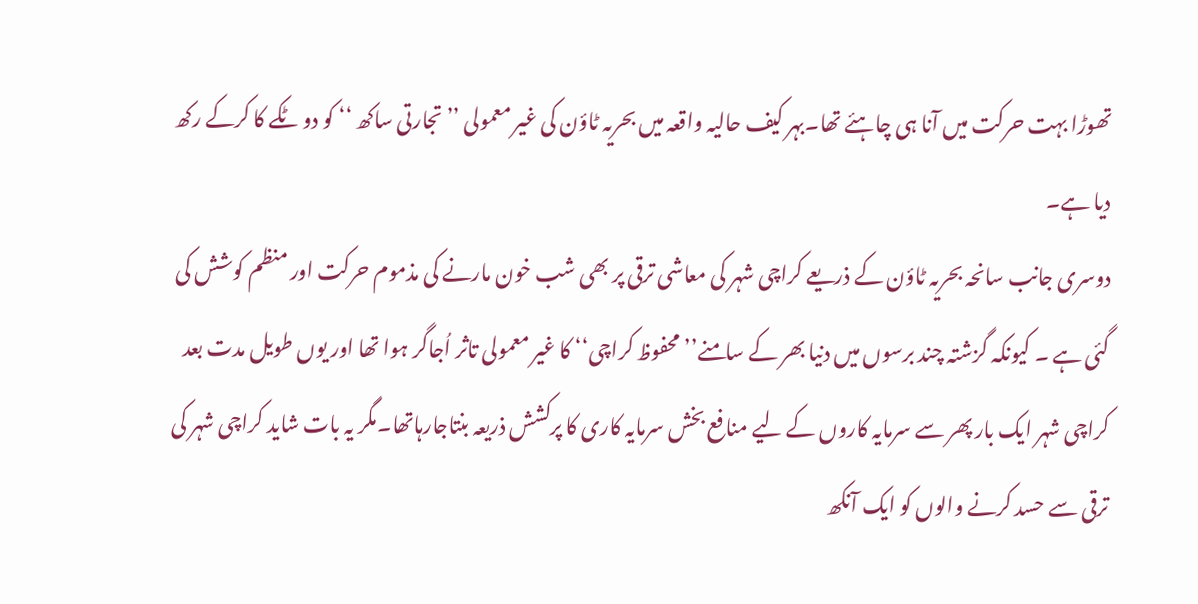تھوڑا بہت حرکت میں آنا ہی چاہئے تھا۔بہر کیف حالیہ واقعہ میں بحریہ ٹاؤن کی غیر معمولی ’’ تجارتی ساکھ ‘‘ کو دو ٹکے کا کرکے رکھ دیا ہے۔
دوسری جانب سانحہ بحریہ ٹاؤن کے ذریعے کراچی شہر کی معاشی ترقی پر بھی شب خون مارنے کی مذموم حرکت اور منظم کوشش کی گئی ہے ۔ کیونکہ گزشتہ چند برسوں میں دنیا بھر کے سامنے’’ محفوظ کراچی‘‘ کا غیر معمولی تاثر اُجاگر ہوا تھا اور یوں طویل مدت بعد کراچی شہر ایک بار پھر سے سرمایہ کاروں کے لیے منافع بخش سرمایہ کاری کا پرکشش ذریعہ بنتاجارہاتھا۔مگر یہ بات شاید کراچی شہر کی ترقی سے حسد کرنے والوں کو ایک آنکھ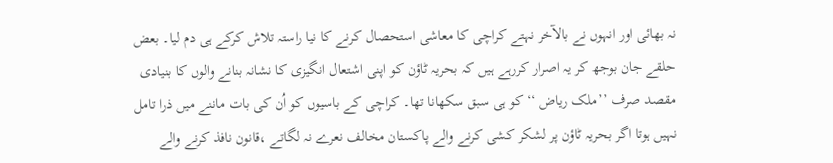نہ بھائی اور انہوں نے بالآخر نہتے کراچی کا معاشی استحصال کرنے کا نیا راستہ تلاش کرکے ہی دم لیا۔ بعض حلقے جان بوجھ کر یہ اصرار کررہے ہیں کہ بحریہ ٹاؤن کو اپنی اشتعال انگیزی کا نشانہ بنانے والوں کا بنیادی مقصد صرف ’’ملک ریاض ‘‘ کو ہی سبق سکھانا تھا۔ کراچی کے باسیوں کو اُن کی بات ماننے میں ذرا تامل نہیں ہوتا اگر بحریہ ٹاؤن پر لشکر کشی کرنے والے پاکستان مخالف نعرے نہ لگاتے ،قانون نافذ کرنے والے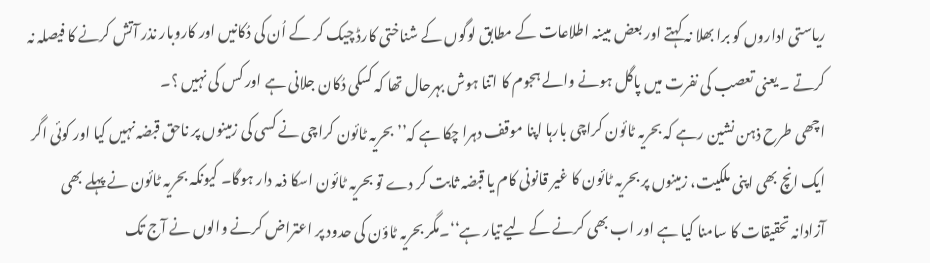ریاستی اداروں کو برا بھلا نہ کہتے اور بعض مبینہ اطلاعات کے مطابق لوگوں کے شناختی کارڈ چیک کر کے اُن کی دُکانیں اور کاروبار نذر آتش کرنے کا فیصلہ نہ کرتے ۔ یعنی تعصب کی نفرت میں پاگل ہونے والے ہجوم کا اتنا ہوش بہرحال تھا کہ کسکی دُکان جلانی ہے اور کس کی نہیں ؟۔
اچھی طرح ذہن نشین رہے کہ بحریہ ٹائون کراچی بارہا اپنا موقف دہرا چکا ہے کہ’’ بحریہ ٹائون کراچی نے کسی کی زمینوں پر ناحق قبضہ نہیں کیا اور کوئی اگر ایک انچ بھی اپنی ملکیت، زمینوں پر بحریہ ٹائون کا غیر قانونی کام یا قبضہ ثابت کر دے تو بحریہ ٹائون اسکا ذمہ دار ہوگا۔ کیونکہ بحریہ ٹائون نے پہلے بھی آزادانہ تحقیقات کا سامنا کیا ہے اور اب بھی کرنے کے لیے تیار ہے‘‘۔مگر بحریہ ٹاؤن کی حدود پر اعتراض کرنے والوں نے آج تک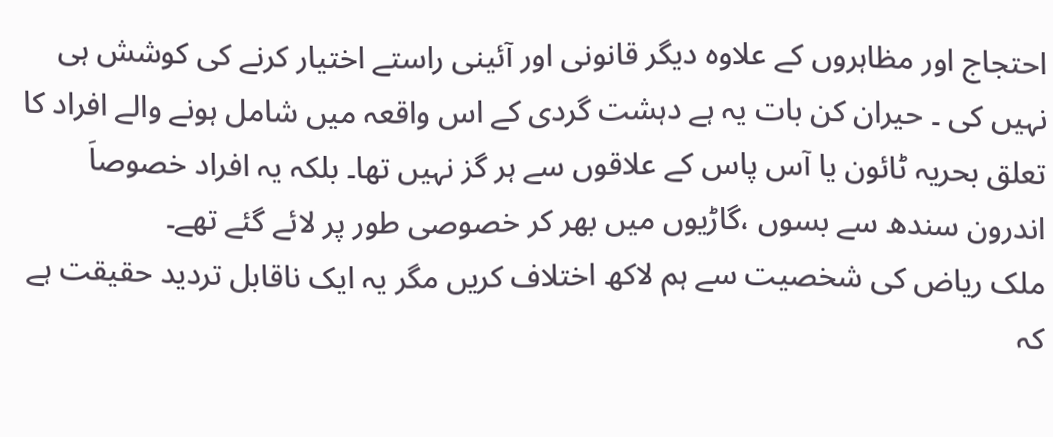احتجاج اور مظاہروں کے علاوہ دیگر قانونی اور آئینی راستے اختیار کرنے کی کوشش ہی نہیں کی ۔ حیران کن بات یہ ہے دہشت گردی کے اس واقعہ میں شامل ہونے والے افراد کا تعلق بحریہ ٹائون یا آس پاس کے علاقوں سے ہر گز نہیں تھا۔ بلکہ یہ افراد خصوصاَ اندرون سندھ سے بسوں ،گاڑیوں میں بھر کر خصوصی طور پر لائے گئے تھے۔
ملک ریاض کی شخصیت سے ہم لاکھ اختلاف کریں مگر یہ ایک ناقابل تردید حقیقت ہے کہ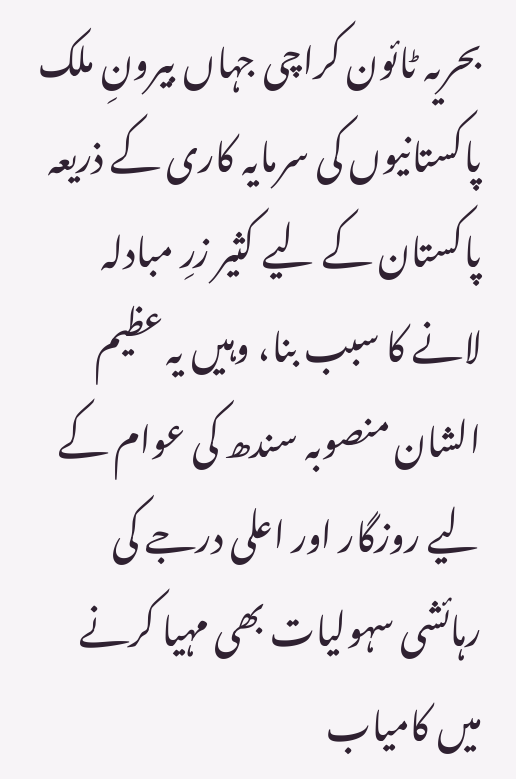بحریہ ٹائون کراچی جہاں بیرونِ ملک پاکستانیوں کی سرمایہ کاری کے ذریعہ پاکستان کے لیے کثیر زرِ مبادلہ لانے کا سبب بنا، وہیں یہ عظیم الشان منصوبہ سندھ کی عوام کے لیے روزگار اور اعلی درجے کی رہائشی سہولیات بھی مہیا کرنے میں کامیاب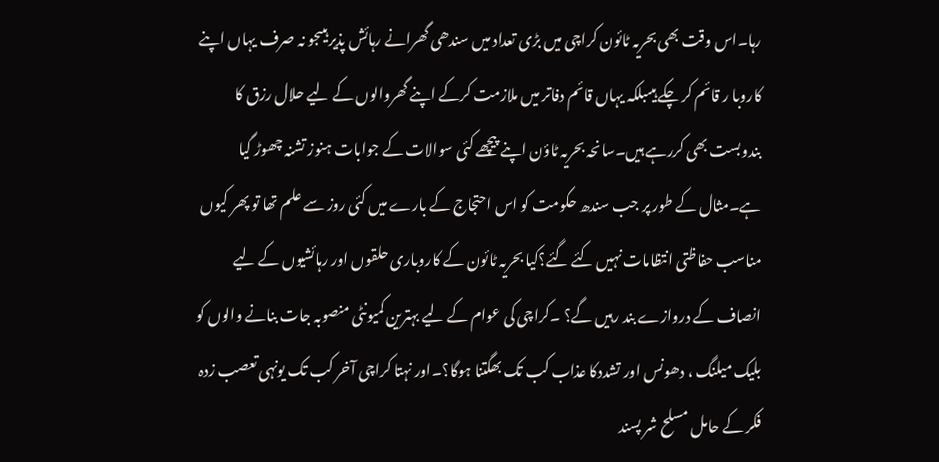رہا۔اس وقت بھی بحریہ ٹائون کراچی میں بڑی تعداد میں سندھی گھرانے رہائش پذیر ہیںجو نہ صرف یہاں اپنے کاروبا ر قائم کر چکے ہیںبلکہ یہاں قائم دفاتر میں ملازمت کرکے اپنے گھروالوں کے لیے حلال رزق کا بندوبست بھی کررہے ہیں۔سانحہ بحریہ ٹاؤن اپنے پیچھے کئی سوالات کے جوابات ہنوز تشنہ چھوڑ گیا ہے۔مثال کے طور پر جب سندھ حکومت کو اس احتجاج کے بارے میں کئی روز سے علم تھا تو پھر کیوں مناسب حفاظتی انتظامات نہیں کئے گئے؟کیا بحریہ ٹائون کے کاروباری حلقوں اور رہائشیوں کے لیے انصاف کے دروازے بند رہیں گے؟ ۔کراچی کی عوام کے لیے بہترین کمیونٹی منصوبہ جات بنانے والوں کو بلیک میلنگ ، دھونس اور تشددکا عذاب کب تک بھگتنا ہوگا؟۔اور نہتا کراچی آخر کب تک یونہی تعصب زدہ فکر کے حامل مسلح شر پسند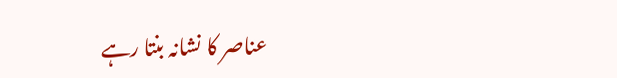عناصر کا نشانہ بنتا رہے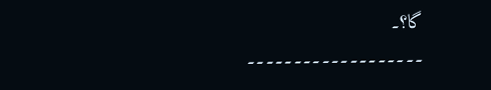گا؟۔
۔۔۔۔۔۔۔۔۔۔۔۔۔۔۔۔۔۔۔